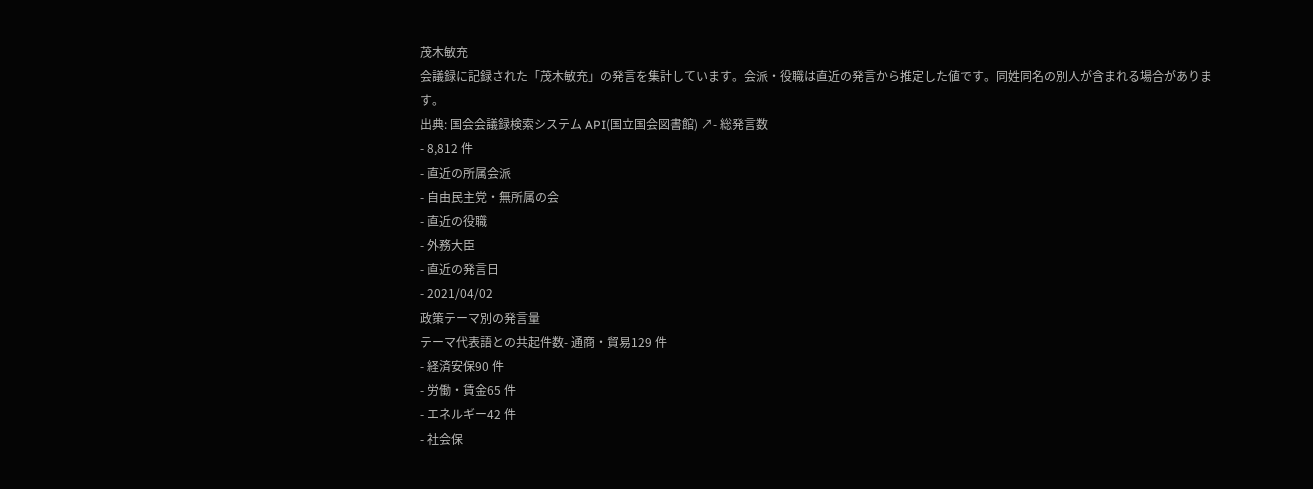茂木敏充
会議録に記録された「茂木敏充」の発言を集計しています。会派・役職は直近の発言から推定した値です。同姓同名の別人が含まれる場合があります。
出典: 国会会議録検索システム API(国立国会図書館) ↗- 総発言数
- 8,812 件
- 直近の所属会派
- 自由民主党・無所属の会
- 直近の役職
- 外務大臣
- 直近の発言日
- 2021/04/02
政策テーマ別の発言量
テーマ代表語との共起件数- 通商・貿易129 件
- 経済安保90 件
- 労働・賃金65 件
- エネルギー42 件
- 社会保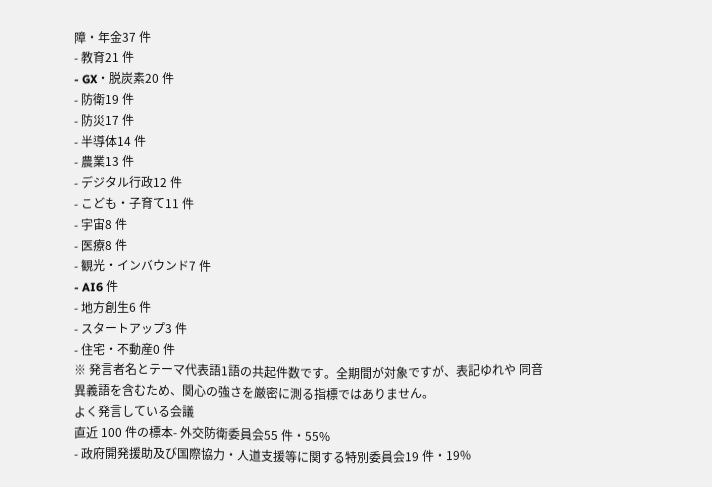障・年金37 件
- 教育21 件
- GX・脱炭素20 件
- 防衛19 件
- 防災17 件
- 半導体14 件
- 農業13 件
- デジタル行政12 件
- こども・子育て11 件
- 宇宙8 件
- 医療8 件
- 観光・インバウンド7 件
- AI6 件
- 地方創生6 件
- スタートアップ3 件
- 住宅・不動産0 件
※ 発言者名とテーマ代表語1語の共起件数です。全期間が対象ですが、表記ゆれや 同音異義語を含むため、関心の強さを厳密に測る指標ではありません。
よく発言している会議
直近 100 件の標本- 外交防衛委員会55 件・55%
- 政府開発援助及び国際協力・人道支援等に関する特別委員会19 件・19%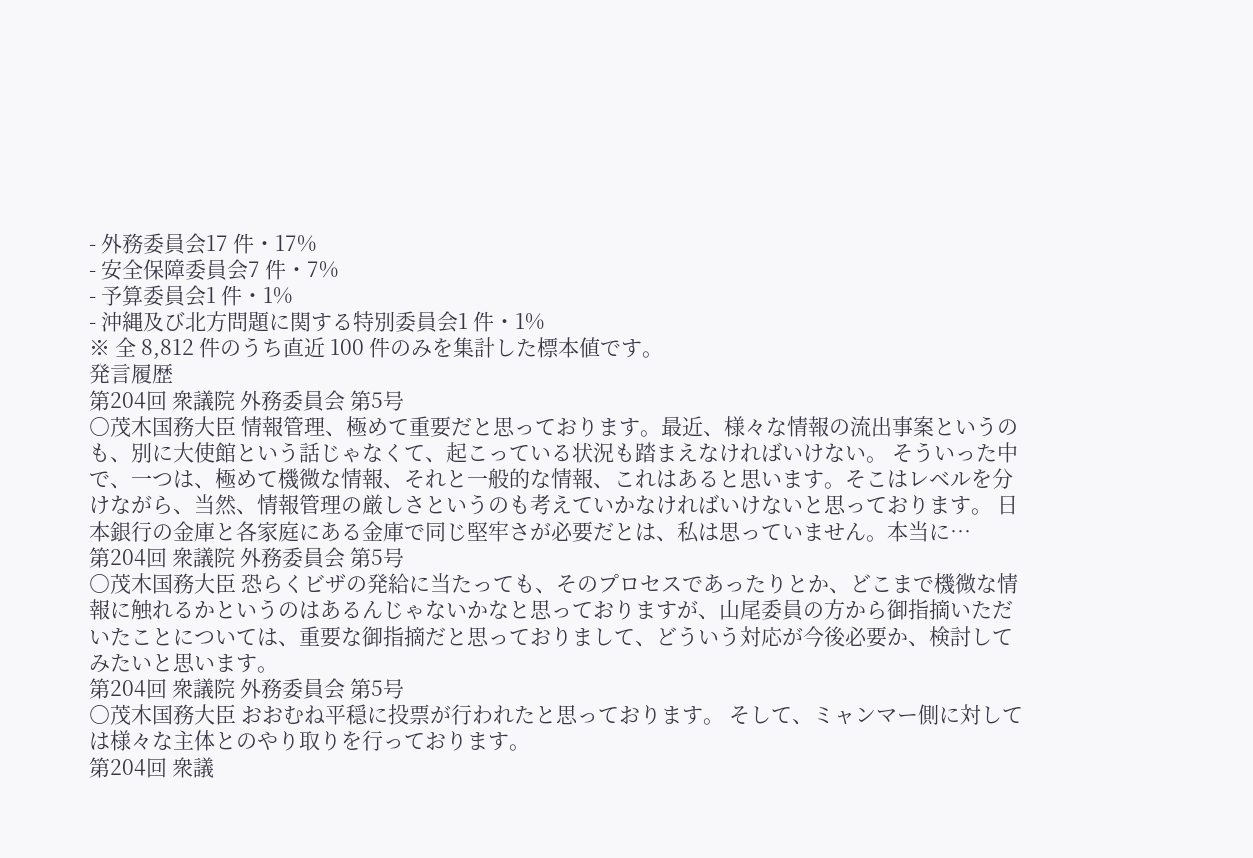- 外務委員会17 件・17%
- 安全保障委員会7 件・7%
- 予算委員会1 件・1%
- 沖縄及び北方問題に関する特別委員会1 件・1%
※ 全 8,812 件のうち直近 100 件のみを集計した標本値です。
発言履歴
第204回 衆議院 外務委員会 第5号
○茂木国務大臣 情報管理、極めて重要だと思っております。最近、様々な情報の流出事案というのも、別に大使館という話じゃなくて、起こっている状況も踏まえなければいけない。 そういった中で、一つは、極めて機微な情報、それと一般的な情報、これはあると思います。そこはレベルを分けながら、当然、情報管理の厳しさというのも考えていかなければいけないと思っております。 日本銀行の金庫と各家庭にある金庫で同じ堅牢さが必要だとは、私は思っていません。本当に…
第204回 衆議院 外務委員会 第5号
○茂木国務大臣 恐らくビザの発給に当たっても、そのプロセスであったりとか、どこまで機微な情報に触れるかというのはあるんじゃないかなと思っておりますが、山尾委員の方から御指摘いただいたことについては、重要な御指摘だと思っておりまして、どういう対応が今後必要か、検討してみたいと思います。
第204回 衆議院 外務委員会 第5号
○茂木国務大臣 おおむね平穏に投票が行われたと思っております。 そして、ミャンマー側に対しては様々な主体とのやり取りを行っております。
第204回 衆議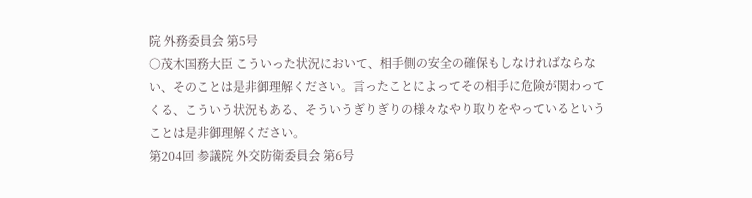院 外務委員会 第5号
○茂木国務大臣 こういった状況において、相手側の安全の確保もしなければならない、そのことは是非御理解ください。言ったことによってその相手に危険が関わってくる、こういう状況もある、そういうぎりぎりの様々なやり取りをやっているということは是非御理解ください。
第204回 参議院 外交防衛委員会 第6号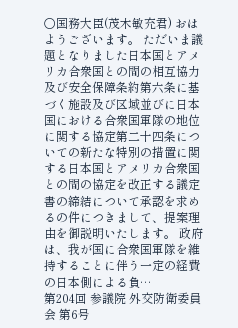○国務大臣(茂木敏充君) おはようございます。 ただいま議題となりました日本国とアメリカ合衆国との間の相互協力及び安全保障条約第六条に基づく施設及び区域並びに日本国における合衆国軍隊の地位に関する協定第二十四条についての新たな特別の措置に関する日本国とアメリカ合衆国との間の協定を改正する議定書の締結について承認を求めるの件につきまして、提案理由を御説明いたします。 政府は、我が国に合衆国軍隊を維持することに伴う一定の経費の日本側による負…
第204回 参議院 外交防衛委員会 第6号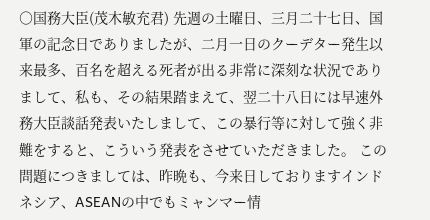○国務大臣(茂木敏充君) 先週の土曜日、三月二十七日、国軍の記念日でありましたが、二月一日のクーデター発生以来最多、百名を超える死者が出る非常に深刻な状況でありまして、私も、その結果踏まえて、翌二十八日には早速外務大臣談話発表いたしまして、この暴行等に対して強く非難をすると、こういう発表をさせていただきました。 この問題につきましては、昨晩も、今来日しておりますインドネシア、ASEANの中でもミャンマー情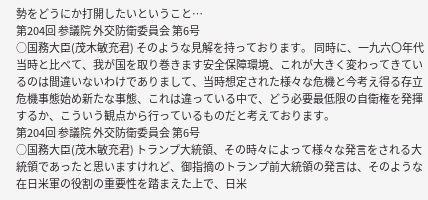勢をどうにか打開したいということ…
第204回 参議院 外交防衛委員会 第6号
○国務大臣(茂木敏充君) そのような見解を持っております。 同時に、一九六〇年代当時と比べて、我が国を取り巻きます安全保障環境、これが大きく変わってきているのは間違いないわけでありまして、当時想定された様々な危機と今考え得る存立危機事態始め新たな事態、これは違っている中で、どう必要最低限の自衛権を発揮するか、こういう観点から行っているものだと考えております。
第204回 参議院 外交防衛委員会 第6号
○国務大臣(茂木敏充君) トランプ大統領、その時々によって様々な発言をされる大統領であったと思いますけれど、御指摘のトランプ前大統領の発言は、そのような在日米軍の役割の重要性を踏まえた上で、日米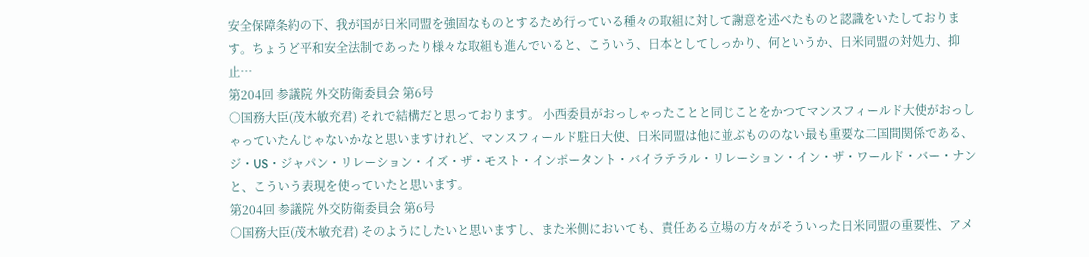安全保障条約の下、我が国が日米同盟を強固なものとするため行っている種々の取組に対して謝意を述べたものと認識をいたしております。ちょうど平和安全法制であったり様々な取組も進んでいると、こういう、日本としてしっかり、何というか、日米同盟の対処力、抑止…
第204回 参議院 外交防衛委員会 第6号
○国務大臣(茂木敏充君) それで結構だと思っております。 小西委員がおっしゃったことと同じことをかつてマンスフィールド大使がおっしゃっていたんじゃないかなと思いますけれど、マンスフィールド駐日大使、日米同盟は他に並ぶもののない最も重要な二国間関係である、ジ・US・ジャパン・リレーション・イズ・ザ・モスト・インポータント・バイラテラル・リレーション・イン・ザ・ワールド・バー・ナンと、こういう表現を使っていたと思います。
第204回 参議院 外交防衛委員会 第6号
○国務大臣(茂木敏充君) そのようにしたいと思いますし、また米側においても、責任ある立場の方々がそういった日米同盟の重要性、アメ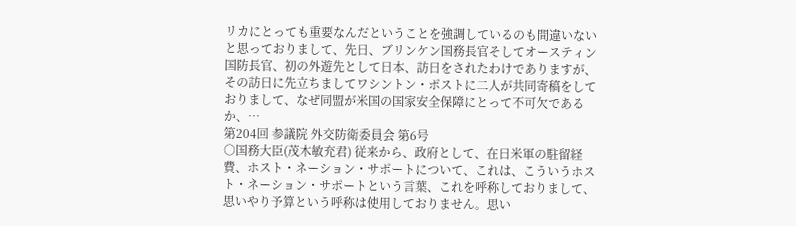リカにとっても重要なんだということを強調しているのも間違いないと思っておりまして、先日、ブリンケン国務長官そしてオースティン国防長官、初の外遊先として日本、訪日をされたわけでありますが、その訪日に先立ちましてワシントン・ポストに二人が共同寄稿をしておりまして、なぜ同盟が米国の国家安全保障にとって不可欠であるか、…
第204回 参議院 外交防衛委員会 第6号
○国務大臣(茂木敏充君) 従来から、政府として、在日米軍の駐留経費、ホスト・ネーション・サポートについて、これは、こういうホスト・ネーション・サポートという言葉、これを呼称しておりまして、思いやり予算という呼称は使用しておりません。思い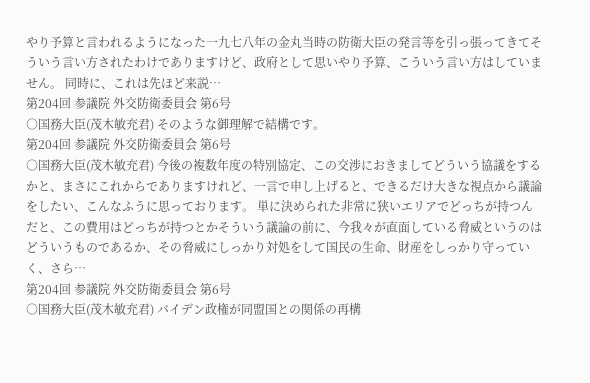やり予算と言われるようになった一九七八年の金丸当時の防衛大臣の発言等を引っ張ってきてそういう言い方されたわけでありますけど、政府として思いやり予算、こういう言い方はしていません。 同時に、これは先ほど来説…
第204回 参議院 外交防衛委員会 第6号
○国務大臣(茂木敏充君) そのような御理解で結構です。
第204回 参議院 外交防衛委員会 第6号
○国務大臣(茂木敏充君) 今後の複数年度の特別協定、この交渉におきましてどういう協議をするかと、まさにこれからでありますけれど、一言で申し上げると、できるだけ大きな視点から議論をしたい、こんなふうに思っております。 単に決められた非常に狭いエリアでどっちが持つんだと、この費用はどっちが持つとかそういう議論の前に、今我々が直面している脅威というのはどういうものであるか、その脅威にしっかり対処をして国民の生命、財産をしっかり守っていく、さら…
第204回 参議院 外交防衛委員会 第6号
○国務大臣(茂木敏充君) バイデン政権が同盟国との関係の再構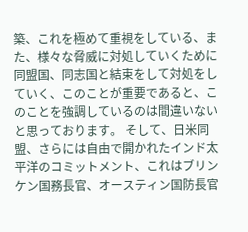築、これを極めて重視をしている、また、様々な脅威に対処していくために同盟国、同志国と結束をして対処をしていく、このことが重要であると、このことを強調しているのは間違いないと思っております。 そして、日米同盟、さらには自由で開かれたインド太平洋のコミットメント、これはブリンケン国務長官、オースティン国防長官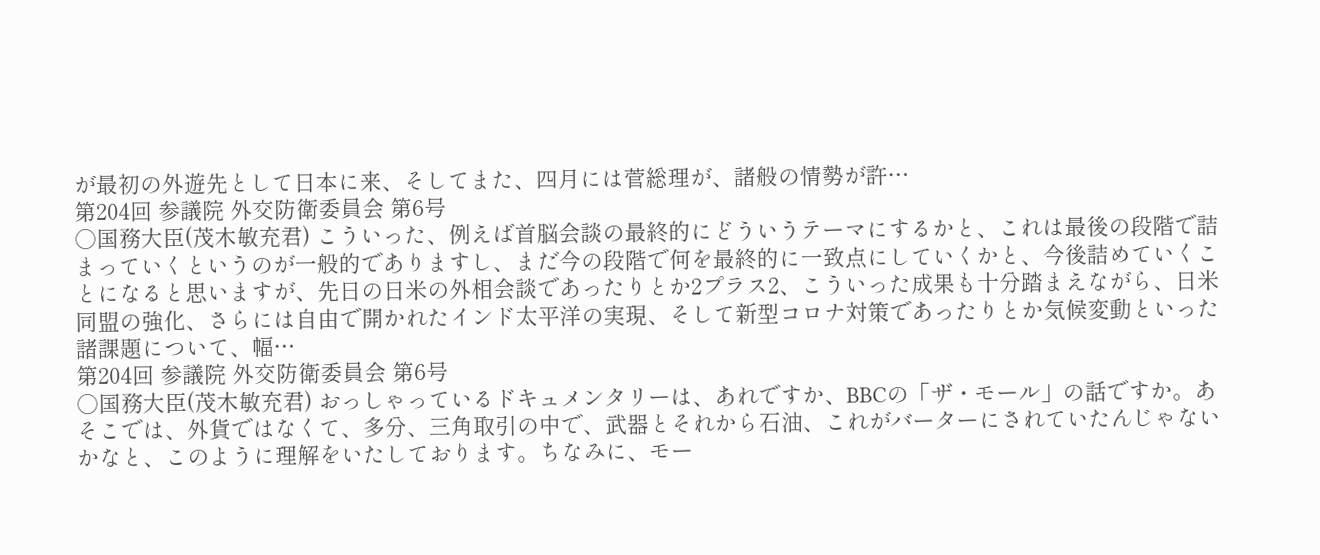が最初の外遊先として日本に来、そしてまた、四月には菅総理が、諸般の情勢が許…
第204回 参議院 外交防衛委員会 第6号
○国務大臣(茂木敏充君) こういった、例えば首脳会談の最終的にどういうテーマにするかと、これは最後の段階で詰まっていくというのが一般的でありますし、まだ今の段階で何を最終的に一致点にしていくかと、今後詰めていくことになると思いますが、先日の日米の外相会談であったりとか2プラス2、こういった成果も十分踏まえながら、日米同盟の強化、さらには自由で開かれたインド太平洋の実現、そして新型コロナ対策であったりとか気候変動といった諸課題について、幅…
第204回 参議院 外交防衛委員会 第6号
○国務大臣(茂木敏充君) おっしゃっているドキュメンタリーは、あれですか、BBCの「ザ・モール」の話ですか。あそこでは、外貨ではなくて、多分、三角取引の中で、武器とそれから石油、これがバーターにされていたんじゃないかなと、このように理解をいたしております。ちなみに、モー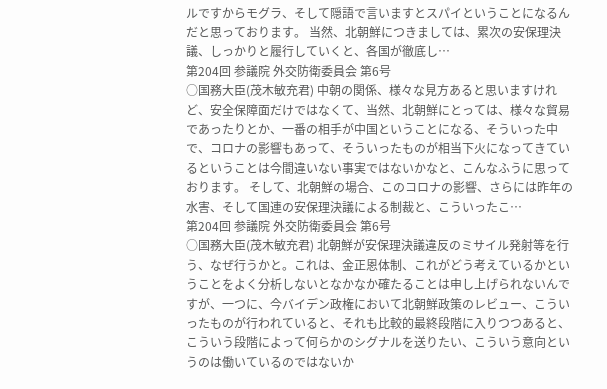ルですからモグラ、そして隠語で言いますとスパイということになるんだと思っております。 当然、北朝鮮につきましては、累次の安保理決議、しっかりと履行していくと、各国が徹底し…
第204回 参議院 外交防衛委員会 第6号
○国務大臣(茂木敏充君) 中朝の関係、様々な見方あると思いますけれど、安全保障面だけではなくて、当然、北朝鮮にとっては、様々な貿易であったりとか、一番の相手が中国ということになる、そういった中で、コロナの影響もあって、そういったものが相当下火になってきているということは今間違いない事実ではないかなと、こんなふうに思っております。 そして、北朝鮮の場合、このコロナの影響、さらには昨年の水害、そして国連の安保理決議による制裁と、こういったこ…
第204回 参議院 外交防衛委員会 第6号
○国務大臣(茂木敏充君) 北朝鮮が安保理決議違反のミサイル発射等を行う、なぜ行うかと。これは、金正恩体制、これがどう考えているかということをよく分析しないとなかなか確たることは申し上げられないんですが、一つに、今バイデン政権において北朝鮮政策のレビュー、こういったものが行われていると、それも比較的最終段階に入りつつあると、こういう段階によって何らかのシグナルを送りたい、こういう意向というのは働いているのではないか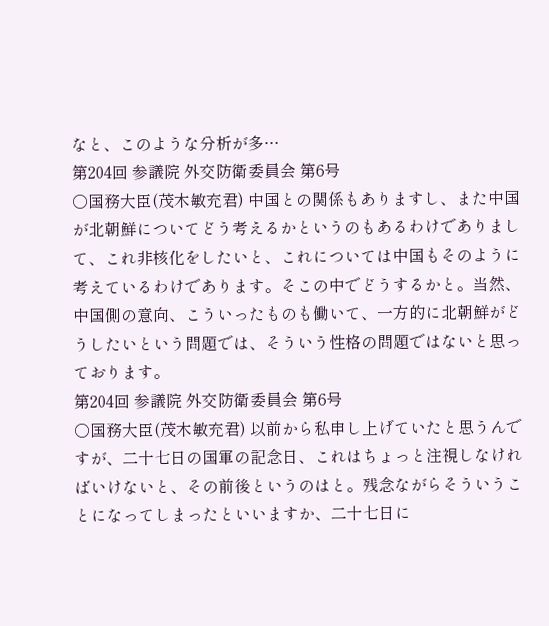なと、このような分析が多…
第204回 参議院 外交防衛委員会 第6号
○国務大臣(茂木敏充君) 中国との関係もありますし、また中国が北朝鮮についてどう考えるかというのもあるわけでありまして、これ非核化をしたいと、これについては中国もそのように考えているわけであります。そこの中でどうするかと。当然、中国側の意向、こういったものも働いて、一方的に北朝鮮がどうしたいという問題では、そういう性格の問題ではないと思っております。
第204回 参議院 外交防衛委員会 第6号
○国務大臣(茂木敏充君) 以前から私申し上げていたと思うんですが、二十七日の国軍の記念日、これはちょっと注視しなければいけないと、その前後というのはと。残念ながらそういうことになってしまったといいますか、二十七日に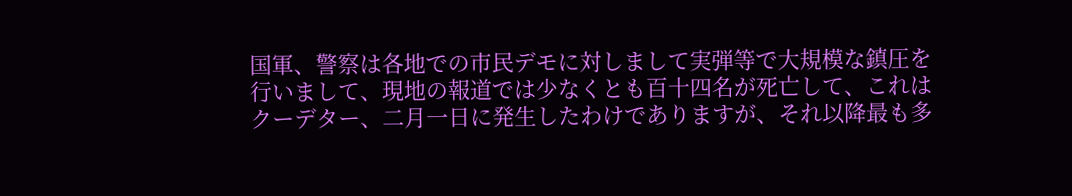国軍、警察は各地での市民デモに対しまして実弾等で大規模な鎮圧を行いまして、現地の報道では少なくとも百十四名が死亡して、これはクーデター、二月一日に発生したわけでありますが、それ以降最も多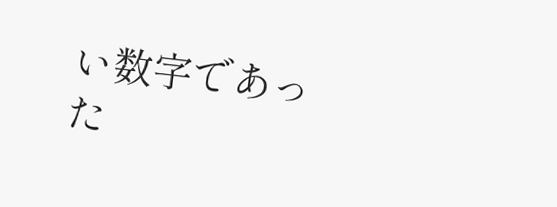い数字であった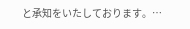と承知をいたしております。…